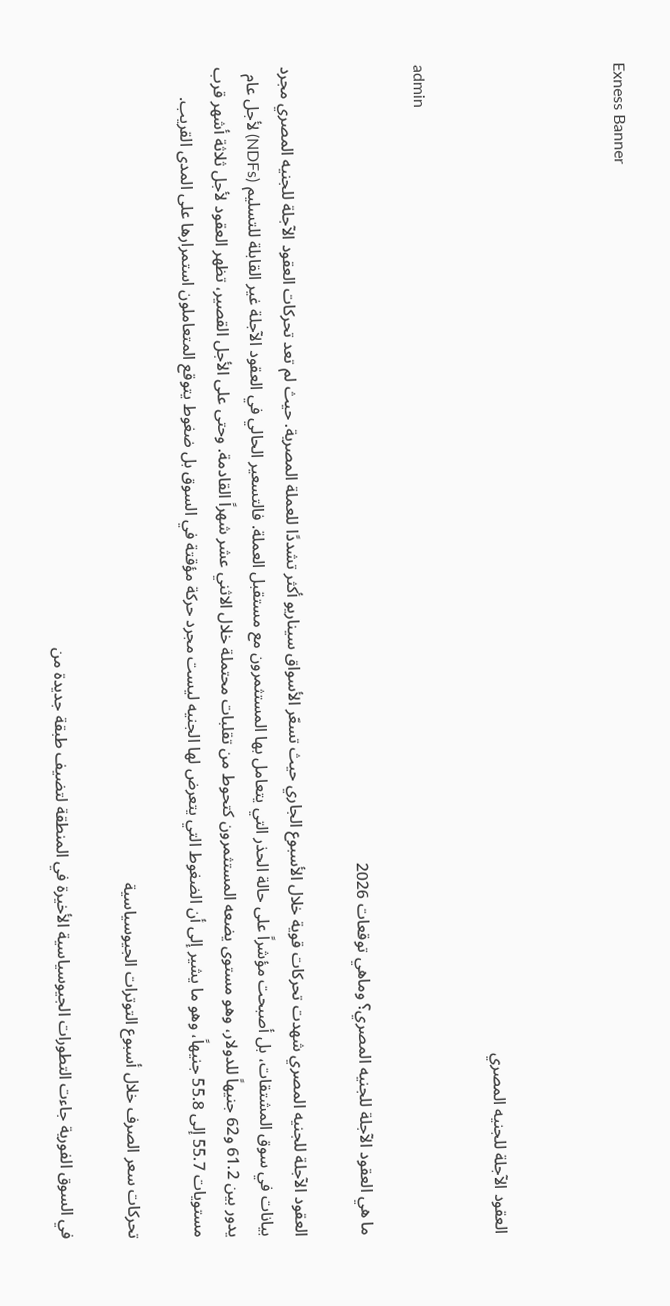Exness Banner



العقود الآجلة للجنيه المصري

admin

ما هي العقود الآجلة للجنيه المصري؟ وماهي توقعات 2026

العقود الآجلة للجنيه المصري شهدت تحركات قوية خلال الأسبوع الجاري حيث تسعّر الأسواق سيناريو أكثر تشددًا للعملة المصرية. حيث لم تعد تحركات العقود الآجلة للجنيه المصري مجرد بيانات في سوق المشتقات، بل أصبحت مؤشراً على حالة الحذر التي يتعامل بها المستثمرون مع مستقبل العملة. فالتسعير الحالي في العقود الآجلة غير القابلة للتسليم (NDFs) لأجل عام يدور بين 61.2 و62 جنيهاً للدولار، وهو مستوى يضعه المستثمرون كتحوط من تقلبات محتملة خلال الاثني عشر شهراً القادمة. وحتى على الأجل القصير، تظهر العقود لأجل ثلاثة أشهر قرب مستويات 55.7 إلى 55.8 جنيهاً، وهو ما يشير إلى أن الضغوط التي يتعرض لها الجنيه ليست مجرد حركة مؤقتة في السوق بل ضغوط يتوقع المتعاملون استمرارها على المدى القريب.

تحركات سعر الصرف خلال أسبوع التوترات الجيوسياسية

في السوق الفورية جاءت التطورات الجيوسياسية الأخيرة في المنطقة لتضيف طبقة جديدة من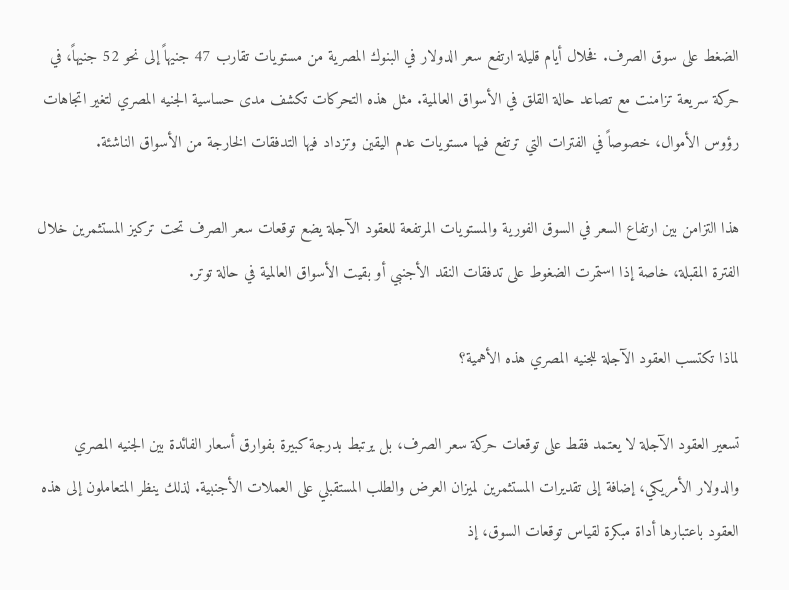الضغط على سوق الصرف. فخلال أيام قليلة ارتفع سعر الدولار في البنوك المصرية من مستويات تقارب 47 جنيهاً إلى نحو 52 جنيهاً، في حركة سريعة تزامنت مع تصاعد حالة القلق في الأسواق العالمية. مثل هذه التحركات تكشف مدى حساسية الجنيه المصري لتغير اتجاهات رؤوس الأموال، خصوصاً في الفترات التي ترتفع فيها مستويات عدم اليقين وتزداد فيها التدفقات الخارجة من الأسواق الناشئة.

هذا التزامن بين ارتفاع السعر في السوق الفورية والمستويات المرتفعة للعقود الآجلة يضع توقعات سعر الصرف تحت تركيز المستثمرين خلال الفترة المقبلة، خاصة إذا استمرت الضغوط على تدفقات النقد الأجنبي أو بقيت الأسواق العالمية في حالة توتر.

لماذا تكتسب العقود الآجلة للجنيه المصري هذه الأهمية؟

تسعير العقود الآجلة لا يعتمد فقط على توقعات حركة سعر الصرف، بل يرتبط بدرجة كبيرة بفوارق أسعار الفائدة بين الجنيه المصري والدولار الأمريكي، إضافة إلى تقديرات المستثمرين لميزان العرض والطلب المستقبلي على العملات الأجنبية. لذلك ينظر المتعاملون إلى هذه العقود باعتبارها أداة مبكرة لقياس توقعات السوق، إذ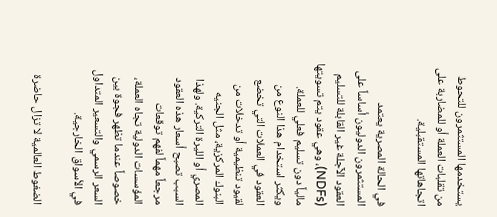يستخدمها المستثمرون للتحوط من تقلبات العملة أو للمضاربة على اتجاهاتها المستقبلية.

في الحالة المصرية يعتمد المستثمرون الدوليون أساساً على العقود الآجلة غير القابلة للتسليم (NDFs)، وهي عقود يتم تسويتها مالياً دون تسليم فعلي للعملة. ويكثر استخدام هذا النوع من العقود في العملات التي تخضع لقيود تنظيمية أو تدخلات من البنوك المركزية، مثل الجنيه المصري أو الليرة التركية. ولهذا السبب تصبح أسعار هذه العقود مرجعاً مهماً لفهم توقعات المؤسسات الدولية تجاه العملة، خصوصاً عندما تظهر فجوة بين السعر الرسمي والتسعير المتداول في الأسواق الخارجية.

الضغوط العالمية لا تزال حاضرة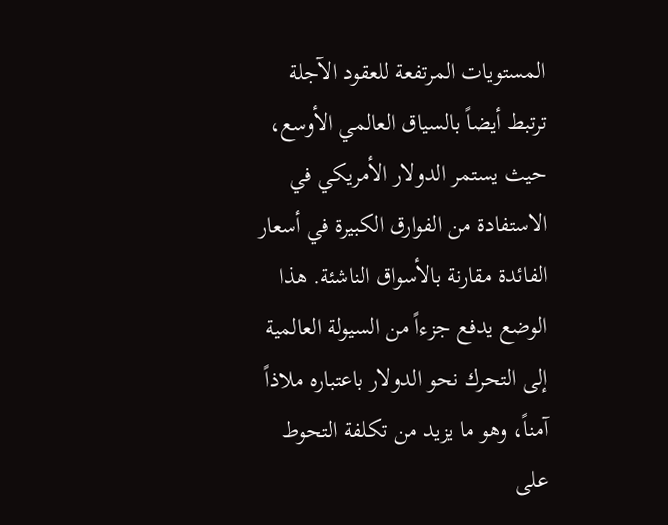المستويات المرتفعة للعقود الآجلة ترتبط أيضاً بالسياق العالمي الأوسع، حيث يستمر الدولار الأمريكي في الاستفادة من الفوارق الكبيرة في أسعار الفائدة مقارنة بالأسواق الناشئة. هذا الوضع يدفع جزءاً من السيولة العالمية إلى التحرك نحو الدولار باعتباره ملاذاً آمناً، وهو ما يزيد من تكلفة التحوط على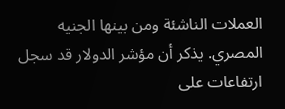العملات الناشئة ومن بينها الجنيه المصري. يذكر أن مؤشر الدولار قد سجل ارتفاعات على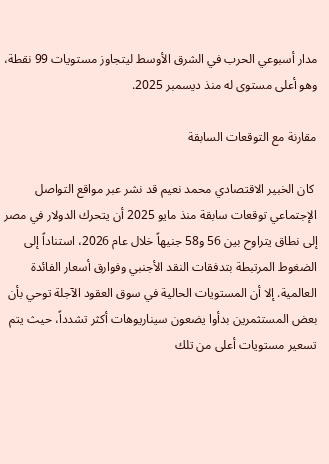مدار أسبوعي الحرب في الشرق الأوسط ليتجاوز مستويات 99 نقطة، وهو أعلى مستوى له منذ ديسمبر 2025.

مقارنة مع التوقعات السابقة

 كان الخبير الاقتصادي محمد نعيم قد نشر عبر مواقع التواصل الإجتماعي توقعات سابقة منذ مايو 2025 أن يتحرك الدولار في مصر إلى نطاق يتراوح بين 56 و58 جنيهاً خلال عام 2026، استناداً إلى الضغوط المرتبطة بتدفقات النقد الأجنبي وفوارق أسعار الفائدة العالمية. إلا أن المستويات الحالية في سوق العقود الآجلة توحي بأن بعض المستثمرين بدأوا يضعون سيناريوهات أكثر تشدداً، حيث يتم تسعير مستويات أعلى من تلك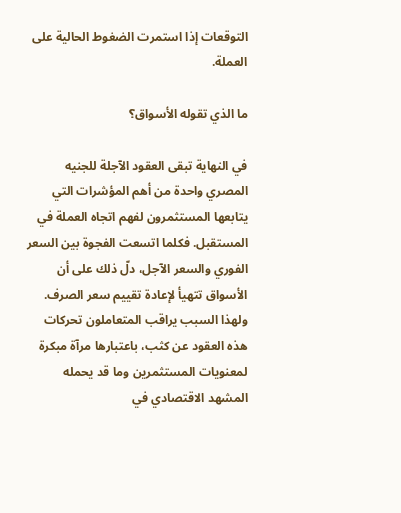التوقعات إذا استمرت الضغوط الحالية على العملة.

ما الذي تقوله الأسواق؟

في النهاية تبقى العقود الآجلة للجنيه المصري واحدة من أهم المؤشرات التي يتابعها المستثمرون لفهم اتجاه العملة في المستقبل. فكلما اتسعت الفجوة بين السعر الفوري والسعر الآجل، دلّ ذلك على أن الأسواق تتهيأ لإعادة تقييم سعر الصرف. ولهذا السبب يراقب المتعاملون تحركات هذه العقود عن كثب، باعتبارها مرآة مبكرة لمعنويات المستثمرين وما قد يحمله المشهد الاقتصادي في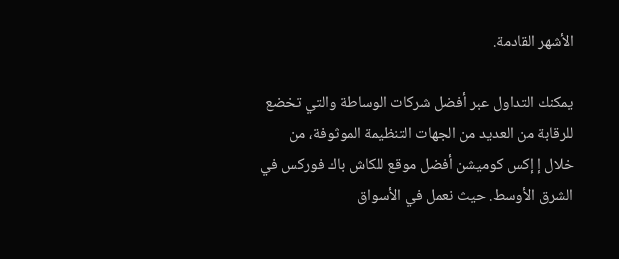الأشهر القادمة.

يمكنك التداول عبر أفضل شركات الوساطة والتي تخضع للرقابة من العديد من الجهات التنظيمة الموثوفة، من خلال إ إكس كوميشن أفضل موقع للكاش باك فوركس في الشرق الأوسط. حيث نعمل في الأسواق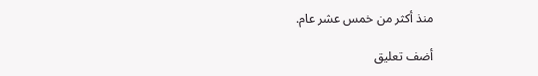منذ أكثر من خمس عشر عام.

أضف تعليق